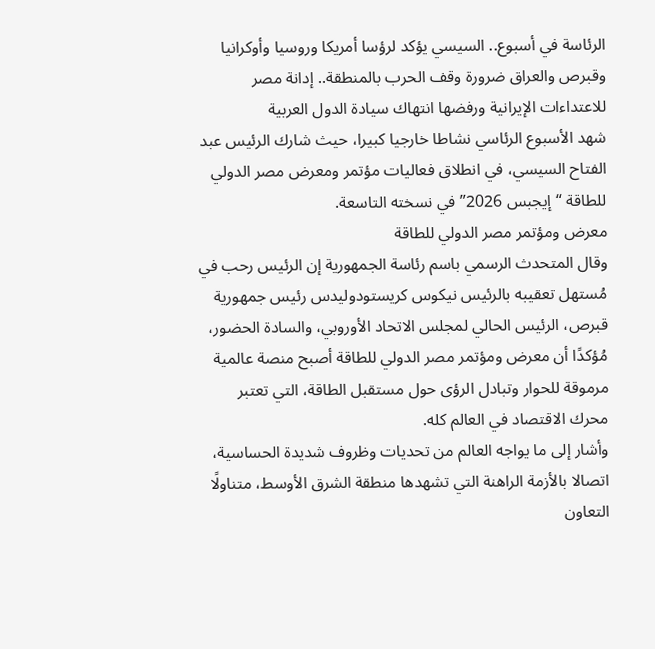الرئاسة في أسبوع.. السيسي يؤكد لرؤسا أمريكا وروسيا وأوكرانيا وقبرص والعراق ضرورة وقف الحرب بالمنطقة.. إدانة مصر للاعتداءات الإيرانية ورفضها انتهاك سيادة الدول العربية
شهد الأسبوع الرئاسي نشاطا خارجيا كبيرا، حيث شارك الرئيس عبد الفتاح السيسي، في انطلاق فعاليات مؤتمر ومعرض مصر الدولي للطاقة “إيجبس 2026” في نسخته التاسعة.
معرض ومؤتمر مصر الدولي للطاقة
وقال المتحدث الرسمي باسم رئاسة الجمهورية إن الرئيس رحب في مُستهل تعقيبه بالرئيس نيكوس كريستودوليدس رئيس جمهورية قبرص، الرئيس الحالي لمجلس الاتحاد الأوروبي، والسادة الحضور، مُؤكدًا أن معرض ومؤتمر مصر الدولي للطاقة أصبح منصة عالمية مرموقة للحوار وتبادل الرؤى حول مستقبل الطاقة، التي تعتبر محرك الاقتصاد في العالم كله.
وأشار إلى ما يواجه العالم من تحديات وظروف شديدة الحساسية، اتصالا بالأزمة الراهنة التي تشهدها منطقة الشرق الأوسط، متناولًا التعاون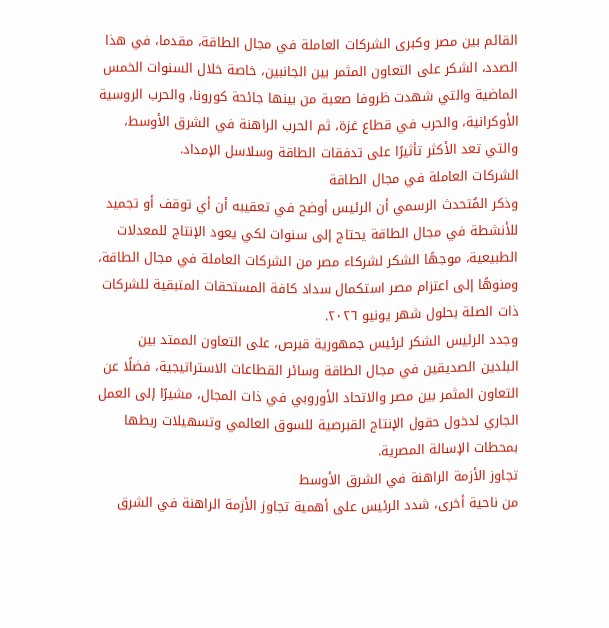القائم بين مصر وكبرى الشركات العاملة في مجال الطاقة، مقدما، في هذا الصدد، الشكر على التعاون المثمر بين الجانبين، خاصة خلال السنوات الخمس الماضية والتي شهدت ظروفا صعبة من بينها جائحة كورونا، والحرب الروسية الأوكرانية، والحرب في قطاع غزة، ثم الحرب الراهنة في الشرق الأوسط، والتي تعد الأكثر تأثيرًا على تدفقات الطاقة وسلاسل الإمداد.
الشركات العاملة في مجال الطاقة
وذكر المُتحدث الرسمي أن الرئيس أوضح في تعقيبه أن أي توقف أو تجميد للأنشطة في مجال الطاقة يحتاج إلى سنوات لكي يعود الإنتاج للمعدلات الطبيعية، موجهًا الشكر لشركاء مصر من الشركات العاملة في مجال الطاقة، ومنوهًا إلى اعتزام مصر استكمال سداد كافة المستحقات المتبقية للشركات ذات الصلة بحلول شهر يونيو ٢٠٢٦.
وجدد الرئيس الشكر لرئيس جمهورية قبرص، على التعاون الممتد بين البلدين الصديقين في مجال الطاقة وسائر القطاعات الاستراتيجية، فضلًا عن التعاون المثمر بين مصر والاتحاد الأوروبي في ذات المجال، مشيرًا إلى العمل الجاري لدخول حقول الإنتاج القبرصية للسوق العالمي وتسهيلات ربطها بمحطات الإسالة المصرية.
تجاوز الأزمة الراهنة في الشرق الأوسط
من ناحية أخرى، شدد الرئيس على أهمية تجاوز الأزمة الراهنة في الشرق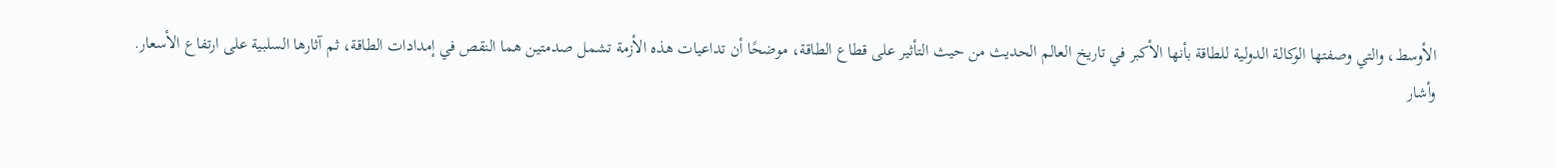الأوسط، والتي وصفتها الوكالة الدولية للطاقة بأنها الأكبر في تاريخ العالم الحديث من حيث التأثير على قطاع الطاقة، موضحًا أن تداعيات هذه الأزمة تشمل صدمتين هما النقص في إمدادات الطاقة، ثم آثارها السلبية على ارتفاع الأسعار.
وأشار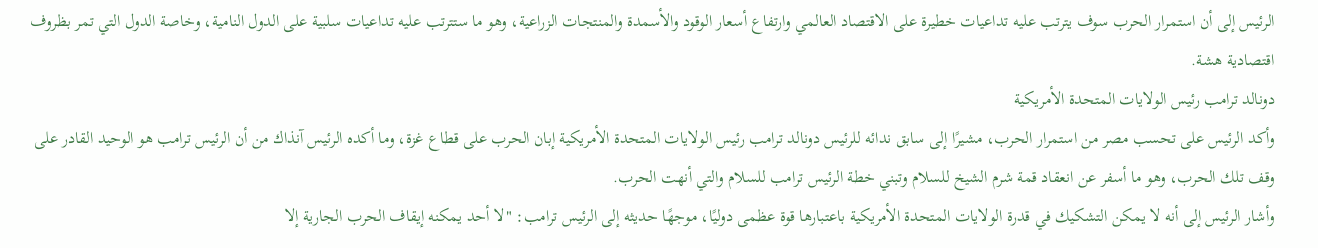الرئيس إلى أن استمرار الحرب سوف يترتب عليه تداعيات خطيرة على الاقتصاد العالمي وارتفاع أسعار الوقود والأسمدة والمنتجات الزراعية، وهو ما ستترتب عليه تداعيات سلبية على الدول النامية، وخاصة الدول التي تمر بظروف اقتصادية هشة.
دونالد ترامب رئيس الولايات المتحدة الأمريكية
وأكد الرئيس على تحسب مصر من استمرار الحرب، مشيرًا إلى سابق ندائه للرئيس دونالد ترامب رئيس الولايات المتحدة الأمريكية إبان الحرب على قطاع غزة، وما أكده الرئيس آنذاك من أن الرئيس ترامب هو الوحيد القادر على وقف تلك الحرب، وهو ما أسفر عن انعقاد قمة شرم الشيخ للسلام وتبني خطة الرئيس ترامب للسلام والتي أنهت الحرب.
وأشار الرئيس إلى أنه لا يمكن التشكيك في قدرة الولايات المتحدة الأمريكية باعتبارها قوة عظمى دوليًا، موجهًا حديثه إلى الرئيس ترامب: "لا أحد يمكنه إيقاف الحرب الجارية إلا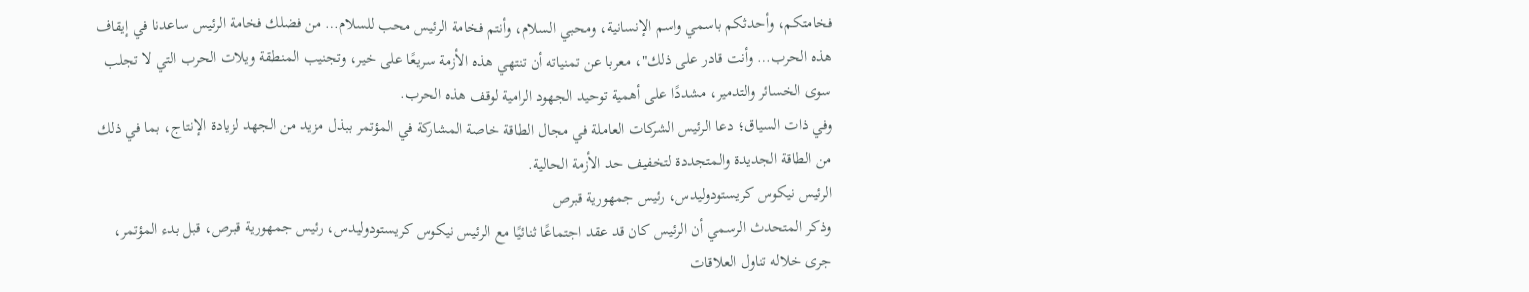فخامتكم، وأحدثكم باسمي واسم الإنسانية، ومحبي السلام، وأنتم فخامة الرئيس محب للسلام… من فضلك فخامة الرئيس ساعدنا في إيقاف هذه الحرب… وأنت قادر على ذلك"، معربا عن تمنياته أن تنتهي هذه الأزمة سريعًا على خير، وتجنيب المنطقة ويلات الحرب التي لا تجلب سوى الخسائر والتدمير، مشددًا على أهمية توحيد الجهود الرامية لوقف هذه الحرب.
وفي ذات السياق؛ دعا الرئيس الشركات العاملة في مجال الطاقة خاصة المشاركة في المؤتمر ببذل مزيد من الجهد لزيادة الإنتاج، بما في ذلك من الطاقة الجديدة والمتجددة لتخفيف حد الأزمة الحالية.
الرئيس نيكوس كريستودوليدس، رئيس جمهورية قبرص
وذكر المتحدث الرسمي أن الرئيس كان قد عقد اجتماعًا ثنائيًا مع الرئيس نيكوس كريستودوليدس، رئيس جمهورية قبرص، قبل بدء المؤتمر، جرى خلاله تناول العلاقات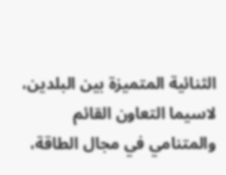الثنائية المتميزة بين البلدين، لاسيما التعاون القائم والمتنامي في مجال الطاقة،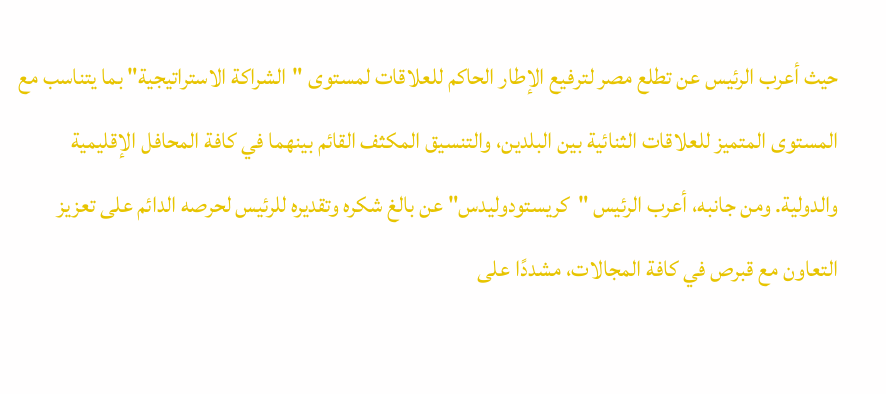حيث أعرب الرئيس عن تطلع مصر لترفيع الإطار الحاكم للعلاقات لمستوى "الشراكة الاستراتيجية" بما يتناسب مع المستوى المتميز للعلاقات الثنائية بين البلدين، والتنسيق المكثف القائم بينهما في كافة المحافل الإقليمية والدولية. ومن جانبه، أعرب الرئيس "كريستودوليدس" عن بالغ شكره وتقديره للرئيس لحرصه الدائم على تعزيز التعاون مع قبرص في كافة المجالات، مشددًا على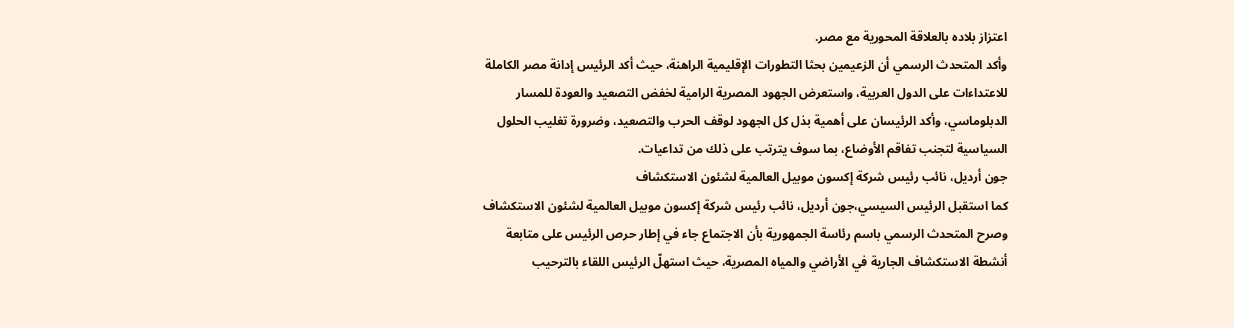اعتزاز بلاده بالعلاقة المحورية مع مصر.
وأكد المتحدث الرسمي أن الزعيمين بحثا التطورات الإقليمية الراهنة، حيث أكد الرئيس إدانة مصر الكاملة للاعتداءات على الدول العربية، واستعرض الجهود المصرية الرامية لخفض التصعيد والعودة للمسار الدبلوماسي، وأكد الرئيسان على أهمية بذل كل الجهود لوقف الحرب والتصعيد، وضرورة تغليب الحلول السياسية لتجنب تفاقم الأوضاع، بما سوف يترتب على ذلك من تداعيات.
جون أرديل، نائب رئيس شركة إكسون موبيل العالمية لشئون الاستكشاف
كما استقبل الرئيس السيسي،جون أرديل، نائب رئيس شركة إكسون موبيل العالمية لشئون الاستكشاف
وصرح المتحدث الرسمي باسم رئاسة الجمهورية بأن الاجتماع جاء في إطار حرص الرئيس على متابعة أنشطة الاستكشاف الجارية في الأراضي والمياه المصرية، حيث استهلّ الرئيس اللقاء بالترحيب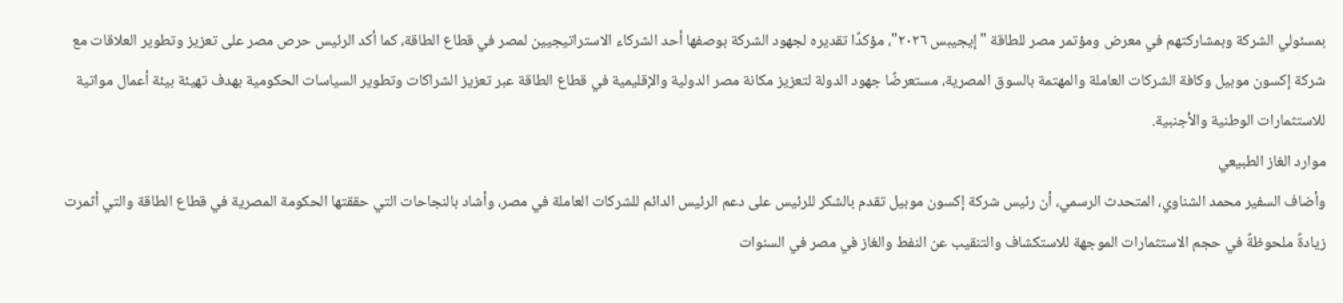بمسئولي الشركة وبمشاركتهم في معرض ومؤتمر مصر للطاقة "إيجيبس ٢٠٢٦"، مؤكدًا تقديره لجهود الشركة بوصفها أحد الشركاء الاستراتيجيين لمصر في قطاع الطاقة، كما أكد الرئيس حرص مصر على تعزيز وتطوير العلاقات مع شركة إكسون موبيل وكافة الشركات العاملة والمهتمة بالسوق المصرية، مستعرضًا جهود الدولة لتعزيز مكانة مصر الدولية والإقليمية في قطاع الطاقة عبر تعزيز الشراكات وتطوير السياسات الحكومية بهدف تهيئة بيئة أعمال مواتية للاستثمارات الوطنية والأجنبية.
موارد الغاز الطبيعي
وأضاف السفير محمد الشناوي، المتحدث الرسمي، أن رئيس شركة إكسون موبيل تقدم بالشكر للرئيس على دعم الرئيس الدائم للشركات العاملة في مصر، وأشاد بالنجاحات التي حققتها الحكومة المصرية في قطاع الطاقة والتي أثمرت زيادةً ملحوظةً في حجم الاستثمارات الموجهة للاستكشاف والتنقيب عن النفط والغاز في مصر في السنوات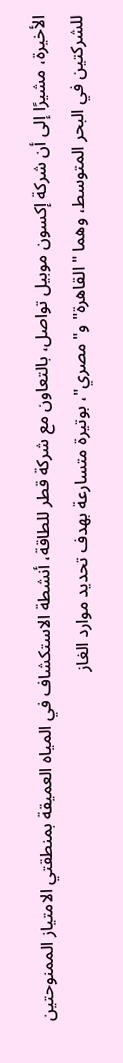الأخيرة، مشيرًا إلى أن شركة إكسون موبيل تواصل، بالتعاون مع شركة قطر للطاقة، أنشطة الاستكشاف في المياه العميقة بمنطقتي الامتياز الممنوحتين للشركتين في البحر المتوسط، وهما "القاهرة" و"مصري"، بوتيرة متسارعة بهدف تحديد موارد الغاز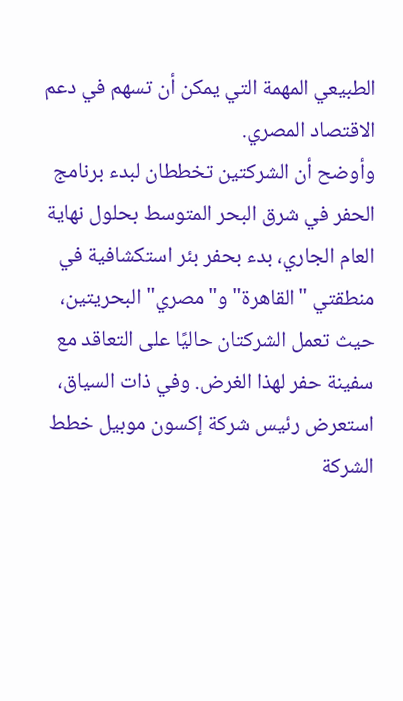الطبيعي المهمة التي يمكن أن تسهم في دعم الاقتصاد المصري.
وأوضح أن الشركتين تخططان لبدء برنامج الحفر في شرق البحر المتوسط بحلول نهاية العام الجاري، بدء بحفر بئر استكشافية في منطقتي "القاهرة" و"مصري" البحريتين، حيث تعمل الشركتان حاليًا على التعاقد مع سفينة حفر لهذا الغرض. وفي ذات السياق، استعرض رئيس شركة إكسون موبيل خطط الشركة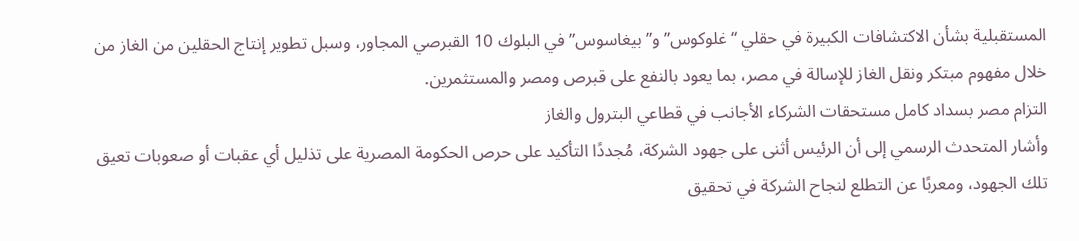المستقبلية بشأن الاكتشافات الكبيرة في حقلي “غلوكوس” و”بيغاسوس” في البلوك 10 القبرصي المجاور، وسبل تطوير إنتاج الحقلين من الغاز من خلال مفهوم مبتكر ونقل الغاز للإسالة في مصر، بما يعود بالنفع على قبرص ومصر والمستثمرين.
التزام مصر بسداد كامل مستحقات الشركاء الأجانب في قطاعي البترول والغاز
وأشار المتحدث الرسمي إلى أن الرئيس أثنى على جهود الشركة، مُجددًا التأكيد على حرص الحكومة المصرية على تذليل أي عقبات أو صعوبات تعيق تلك الجهود، ومعربًا عن التطلع لنجاح الشركة في تحقيق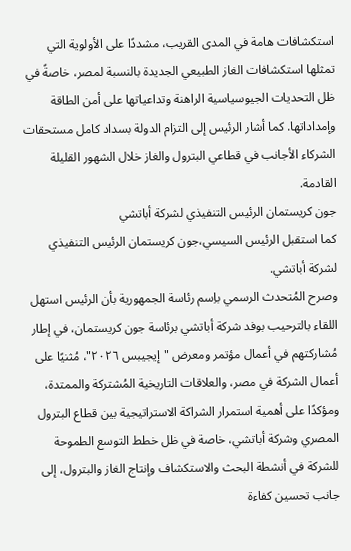استكشافات هامة في المدى القريب، مشددًا على الأولوية التي تمثلها استكشافات الغاز الطبيعي الجديدة بالنسبة لمصر، خاصةً في ظل التحديات الجيوسياسية الراهنة وتداعياتها على أمن الطاقة وإمداداتها. كما أشار الرئيس إلى التزام الدولة بسداد كامل مستحقات الشركاء الأجانب في قطاعي البترول والغاز خلال الشهور القليلة القادمة.
جون كريستمان الرئيس التنفيذي لشركة أباتشي
كما استقبل الرئيس السيسي،جون كريستمان الرئيس التنفيذي لشركة أباتشي.
وصرح المُتحدث الرسمي باِسم رئاسة الجمهورية بأن الرئيس استهل اللقاء بالترحيب بوفد شركة أباتشي برئاسة جون كريستمان، في إطار مُشاركتهم في أعمال مؤتمر ومعرض "إيجيبس ٢٠٢٦"، مُثنيًا على أعمال الشركة في مصر، والعلاقات التاريخية المُشتركة والممتدة، ومؤكدًا على أهمية استمرار الشراكة الاستراتيجية بين قطاع البترول المصري وشركة أباتشي، خاصة في ظل خطط التوسع الطموحة للشركة في أنشطة البحث والاستكشاف وإنتاج الغاز والبترول، إلى جانب تحسين كفاءة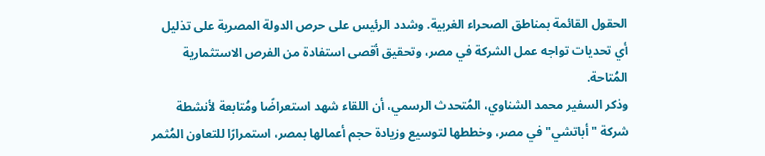الحقول القائمة بمناطق الصحراء الغربية. وشدد الرئيس على حرص الدولة المصرية على تذليل أي تحديات تواجه عمل الشركة في مصر، وتحقيق أقصى استفادة من الفرص الاستثمارية المُتاحة.
وذكر السفير محمد الشناوي، المُتحدث الرسمي، أن اللقاء شهد استعراضًا ومُتابعة لأنشطة شركة "أباتشي" في مصر، وخططها لتوسيع وزيادة حجم أعمالها بمصر، استمرارًا للتعاون المُثمر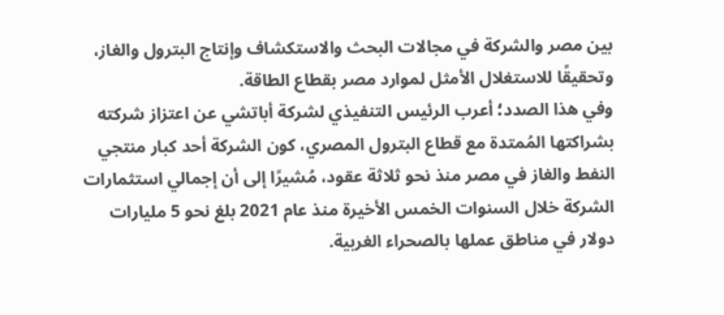بين مصر والشركة في مجالات البحث والاستكشاف وإنتاج البترول والغاز، وتحقيقًا للاستغلال الأمثل لموارد مصر بقطاع الطاقة.
وفي هذا الصدد؛ أعرب الرئيس التنفيذي لشركة أباتشي عن اعتزاز شركته بشراكتها المُمتدة مع قطاع البترول المصري، كون الشركة أحد كبار منتجي النفط والغاز في مصر منذ نحو ثلاثة عقود، مُشيرًا إلى أن إجمالي استثمارات الشركة خلال السنوات الخمس الأخيرة منذ عام 2021 بلغ نحو 5 مليارات دولار في مناطق عملها بالصحراء الغربية.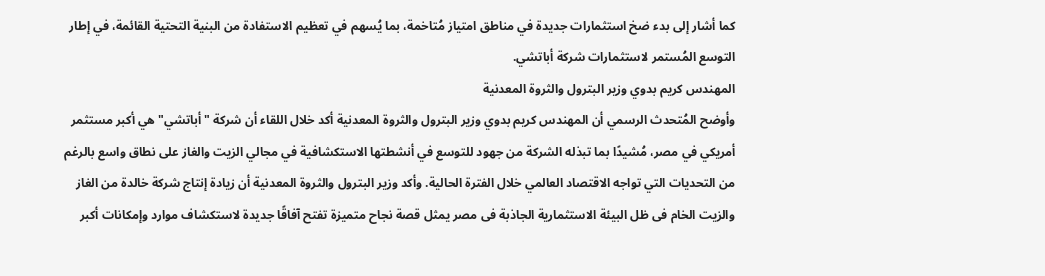كما أشار إلى بدء ضخ استثمارات جديدة في مناطق امتياز مُتاخمة، بما يُسهم في تعظيم الاستفادة من البنية التحتية القائمة، في إطار التوسع المُستمر لاستثمارات شركة أباتشي.
المهندس كريم بدوي وزير البترول والثروة المعدنية
وأوضح المُتحدث الرسمي أن المهندس كريم بدوي وزير البترول والثروة المعدنية أكد خلال اللقاء أن شركة "أباتشي" هي أكبر مستثمر أمريكي في مصر، مُشيدًا بما تبذله الشركة من جهود للتوسع في أنشطتها الاستكشافية في مجالي الزيت والغاز على نطاق واسع بالرغم من التحديات التي تواجه الاقتصاد العالمي خلال الفترة الحالية. وأكد وزير البترول والثروة المعدنية أن زيادة إنتاج شركة خالدة من الغاز والزيت الخام فى ظل البيئة الاستثمارية الجاذبة فى مصر يمثل قصة نجاح متميزة تفتح آفاقًا جديدة لاستكشاف موارد وإمكانات أكبر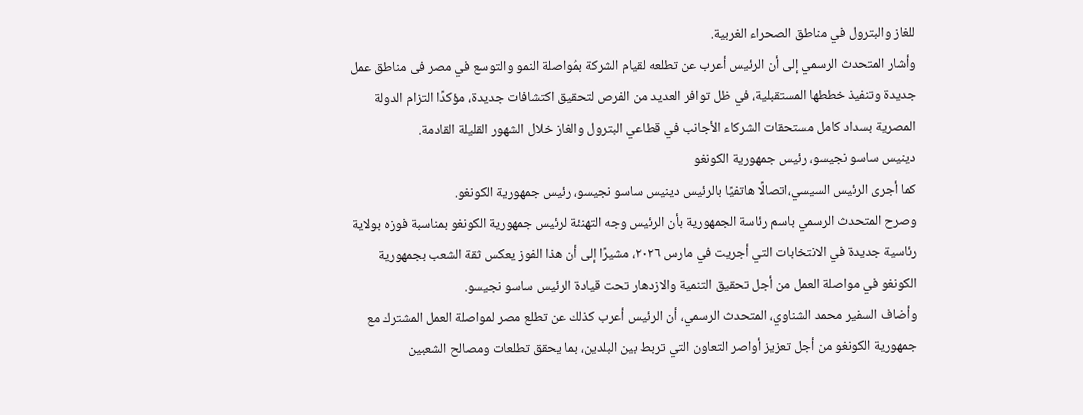للغاز والبترول في مناطق الصحراء الغربية.
وأشار المتحدث الرسمي إلى أن الرئيس أعرب عن تطلعه لقيام الشركة بمُواصلة النمو والتوسع في مصر فى مناطق عمل جديدة وتنفيذ خططها المستقبلية، في ظل توافر العديد من الفرص لتحقيق اكتشافات جديدة، مؤكدًا التزام الدولة المصرية بسداد كامل مستحقات الشركاء الأجانب في قطاعي البترول والغاز خلال الشهور القليلة القادمة.
دينيس ساسو نجيسو، رئيس جمهورية الكونغو
كما أجرى الرئيس السيسي،اتصالًا هاتفيًا بالرئيس دينيس ساسو نجيسو، رئيس جمهورية الكونغو.
وصرح المتحدث الرسمي باسم رئاسة الجمهورية بأن الرئيس وجه التهنئة لرئيس جمهورية الكونغو بمناسبة فوزه بولاية رئاسية جديدة في الانتخابات التي أجريت في مارس ٢٠٢٦، مشيرًا إلى أن هذا الفوز يعكس ثقة الشعب بجمهورية الكونغو في مواصلة العمل من أجل تحقيق التنمية والازدهار تحت قيادة الرئيس ساسو نجيسو.
وأضاف السفير محمد الشناوي، المتحدث الرسمي، أن الرئيس أعرب كذلك عن تطلع مصر لمواصلة العمل المشترك مع جمهورية الكونغو من أجل تعزيز أواصر التعاون التي تربط بين البلدين، بما يحقق تطلعات ومصالح الشعبين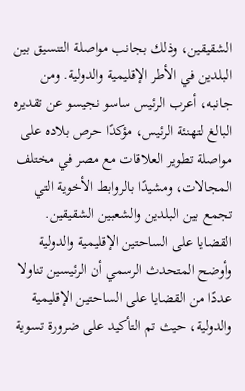الشقيقين، وذلك بجانب مواصلة التنسيق بين البلدين في الأطر الإقليمية والدولية. ومن جانبه، أعرب الرئيس ساسو نجيسو عن تقديره البالغ لتهنئة الرئيس، مؤكدًا حرص بلاده على مواصلة تطوير العلاقات مع مصر في مختلف المجالات، ومشيدًا بالروابط الأخوية التي تجمع بين البلدين والشعبين الشقيقين.
القضايا على الساحتين الإقليمية والدولية
وأوضح المتحدث الرسمي أن الرئيسين تناولا عددًا من القضايا على الساحتين الإقليمية والدولية، حيث تم التأكيد على ضرورة تسوية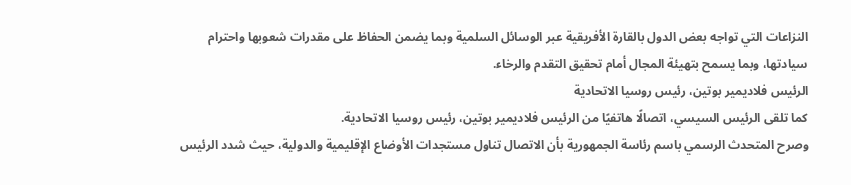النزاعات التي تواجه بعض الدول بالقارة الأفريقية عبر الوسائل السلمية وبما يضمن الحفاظ على مقدرات شعوبها واحترام سيادتها، وبما يسمح بتهيئة المجال أمام تحقيق التقدم والرخاء.
الرئيس فلاديمير بوتين، رئيس روسيا الاتحادية
كما تلقى الرئيس السيسي، اتصالًا هاتفيًا من الرئيس فلاديمير بوتين، رئيس روسيا الاتحادية.
وصرح المتحدث الرسمي باسم رئاسة الجمهورية بأن الاتصال تناول مستجدات الأوضاع الإقليمية والدولية، حيث شدد الرئيس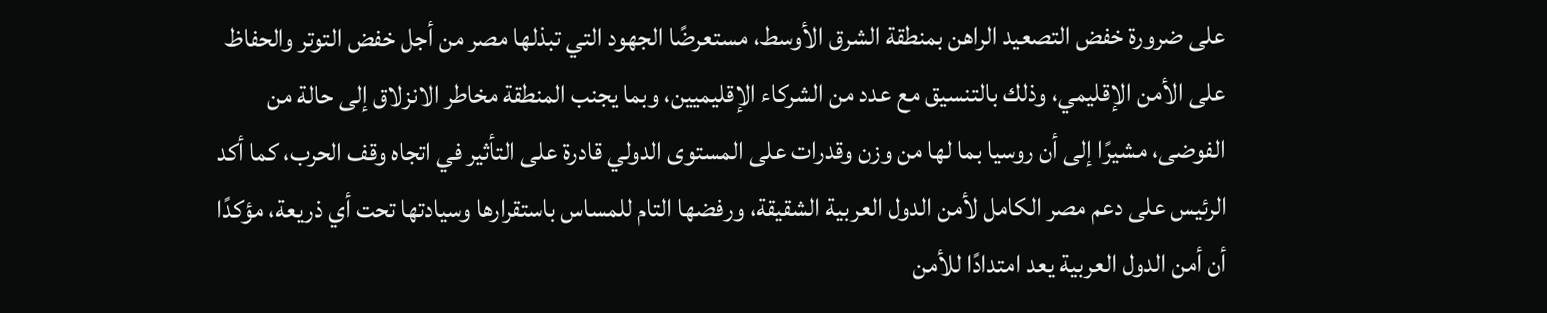على ضرورة خفض التصعيد الراهن بمنطقة الشرق الأوسط، مستعرضًا الجهود التي تبذلها مصر من أجل خفض التوتر والحفاظ على الأمن الإقليمي، وذلك بالتنسيق مع عدد من الشركاء الإقليميين، وبما يجنب المنطقة مخاطر الانزلاق إلى حالة من الفوضى، مشيرًا إلى أن روسيا بما لها من وزن وقدرات على المستوى الدولي قادرة على التأثير في اتجاه وقف الحرب، كما أكد الرئيس على دعم مصر الكامل لأمن الدول العربية الشقيقة، ورفضها التام للمساس باستقرارها وسيادتها تحت أي ذريعة، مؤكدًا أن أمن الدول العربية يعد امتدادًا للأمن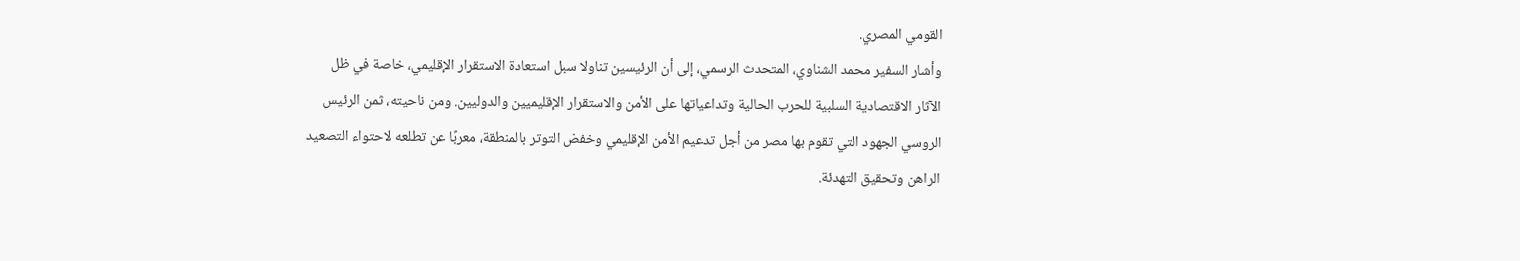القومي المصري.
وأشار السفير محمد الشناوي، المتحدث الرسمي، إلى أن الرئيسين تناولا سبل استعادة الاستقرار الإقليمي، خاصة في ظل الآثار الاقتصادية السلبية للحرب الحالية وتداعياتها على الأمن والاستقرار الإقليميين والدوليين. ومن ناحيته، ثمن الرئيس الروسي الجهود التي تقوم بها مصر من أجل تدعيم الأمن الإقليمي وخفض التوتر بالمنطقة، معربًا عن تطلعه لاحتواء التصعيد الراهن وتحقيق التهدئة.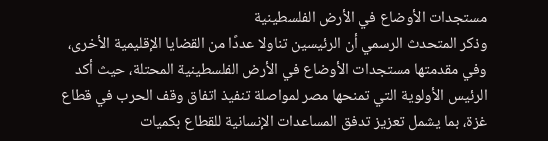مستجدات الأوضاع في الأرض الفلسطينية
وذكر المتحدث الرسمي أن الرئيسين تناولا عددًا من القضايا الإقليمية الأخرى، وفي مقدمتها مستجدات الأوضاع في الأرض الفلسطينية المحتلة، حيث أكد الرئيس الأولوية التي تمنحها مصر لمواصلة تنفيذ اتفاق وقف الحرب في قطاع غزة، بما يشمل تعزيز تدفق المساعدات الإنسانية للقطاع بكميات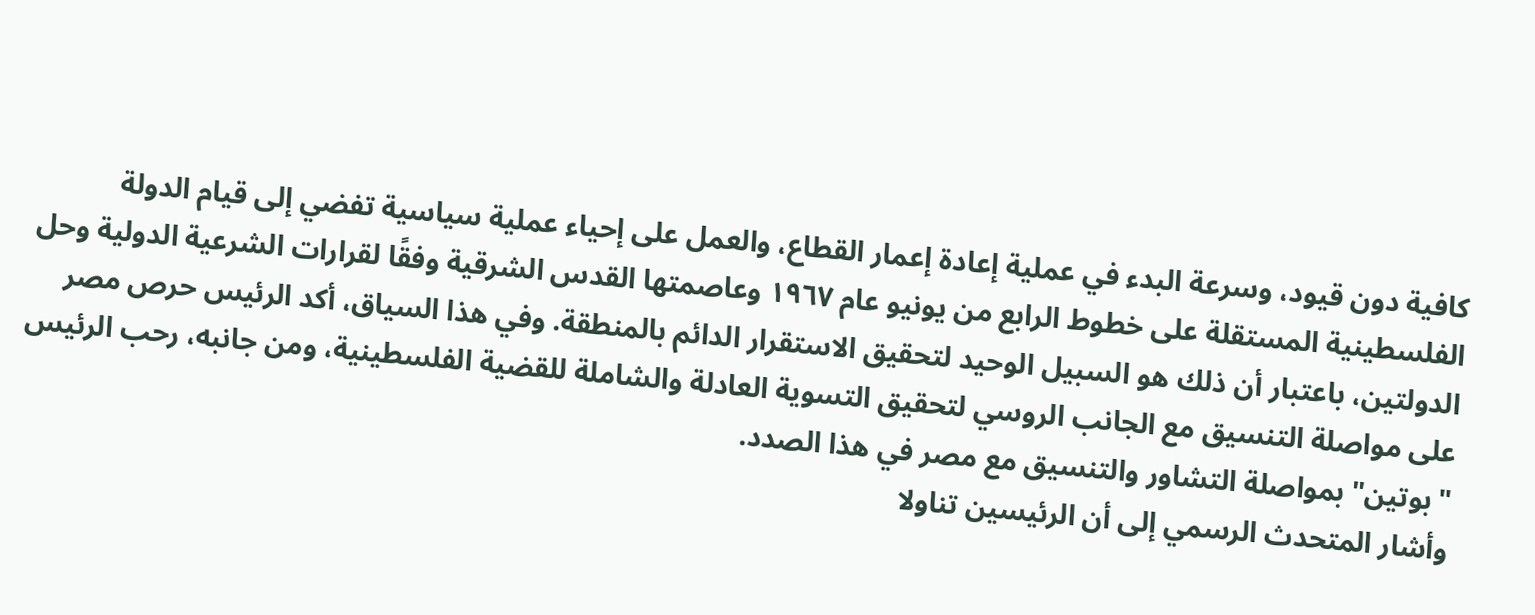كافية دون قيود، وسرعة البدء في عملية إعادة إعمار القطاع، والعمل على إحياء عملية سياسية تفضي إلى قيام الدولة الفلسطينية المستقلة على خطوط الرابع من يونيو عام ١٩٦٧ وعاصمتها القدس الشرقية وفقًا لقرارات الشرعية الدولية وحل الدولتين، باعتبار أن ذلك هو السبيل الوحيد لتحقيق الاستقرار الدائم بالمنطقة. وفي هذا السياق، أكد الرئيس حرص مصر على مواصلة التنسيق مع الجانب الروسي لتحقيق التسوية العادلة والشاملة للقضية الفلسطينية، ومن جانبه، رحب الرئيس "بوتين" بمواصلة التشاور والتنسيق مع مصر في هذا الصدد.
وأشار المتحدث الرسمي إلى أن الرئيسين تناولا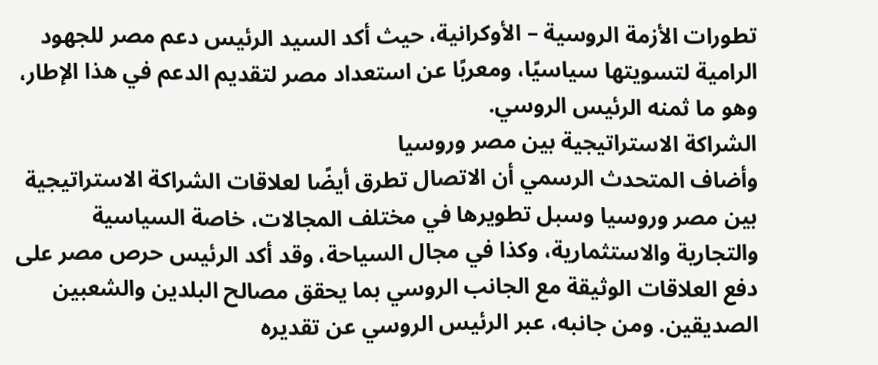تطورات الأزمة الروسية – الأوكرانية، حيث أكد السيد الرئيس دعم مصر للجهود الرامية لتسويتها سياسيًا، ومعربًا عن استعداد مصر لتقديم الدعم في هذا الإطار، وهو ما ثمنه الرئيس الروسي.
الشراكة الاستراتيجية بين مصر وروسيا
وأضاف المتحدث الرسمي أن الاتصال تطرق أيضًا لعلاقات الشراكة الاستراتيجية بين مصر وروسيا وسبل تطويرها في مختلف المجالات، خاصة السياسية والتجارية والاستثمارية، وكذا في مجال السياحة، وقد أكد الرئيس حرص مصر على دفع العلاقات الوثيقة مع الجانب الروسي بما يحقق مصالح البلدين والشعبين الصديقين. ومن جانبه، عبر الرئيس الروسي عن تقديره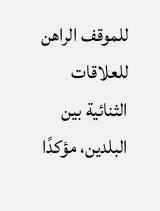للموقف الراهن للعلاقات الثنائية بين البلدين، مؤكدًا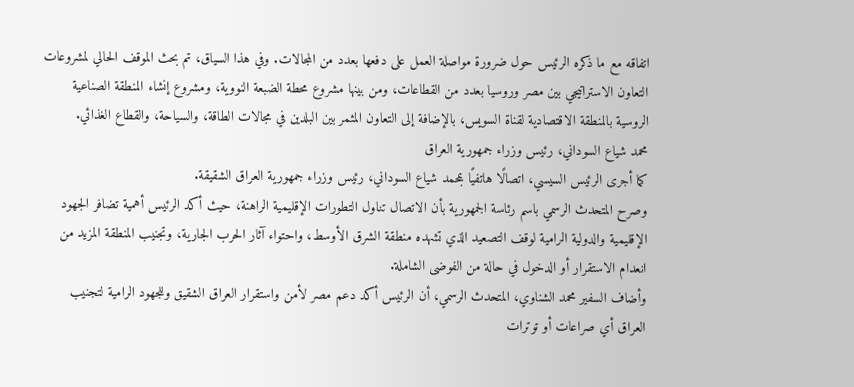اتفاقه مع ما ذكره الرئيس حول ضرورة مواصلة العمل على دفعها بعدد من المجالات. وفي هذا السياق، تم بحث الموقف الحالي لمشروعات التعاون الاستراتيجي بين مصر وروسيا بعدد من القطاعات، ومن بينها مشروع محطة الضبعة النووية، ومشروع إنشاء المنطقة الصناعية الروسية بالمنطقة الاقتصادية لقناة السويس، بالإضافة إلى التعاون المثمر بين البلدين في مجالات الطاقة، والسياحة، والقطاع الغذائي.
محمد شياع السوداني، رئيس وزراء جمهورية العراق
كما أجرى الرئيس السيسي، اتصالًا هاتفيًا بمحمد شياع السوداني، رئيس وزراء جمهورية العراق الشقيقة.
وصرح المتحدث الرسمي باسم رئاسة الجمهورية بأن الاتصال تناول التطورات الإقليمية الراهنة، حيث أكد الرئيس أهمية تضافر الجهود الإقليمية والدولية الرامية لوقف التصعيد الذي تشهده منطقة الشرق الأوسط، واحتواء آثار الحرب الجارية، وتجنيب المنطقة المزيد من انعدام الاستقرار أو الدخول في حالة من الفوضى الشاملة.
وأضاف السفير محمد الشناوي، المتحدث الرسمي، أن الرئيس أكد دعم مصر لأمن واستقرار العراق الشقيق وللجهود الرامية لتجنيب العراق أي صراعات أو توترات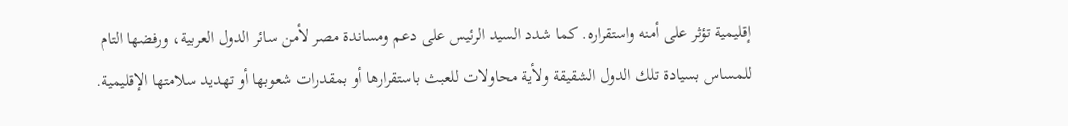إقليمية تؤثر على أمنه واستقراره. كما شدد السيد الرئيس على دعم ومساندة مصر لأمن سائر الدول العربية، ورفضها التام للمساس بسيادة تلك الدول الشقيقة ولأية محاولات للعبث باستقرارها أو بمقدرات شعوبها أو تهديد سلامتها الإقليمية.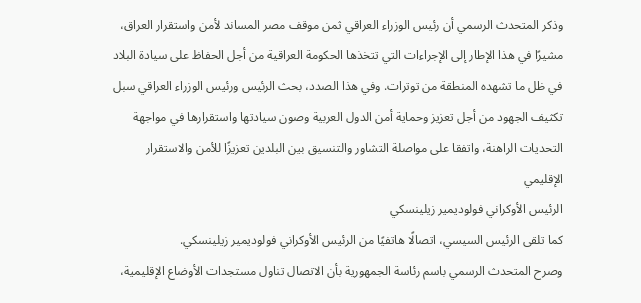وذكر المتحدث الرسمي أن رئيس الوزراء العراقي ثمن موقف مصر المساند لأمن واستقرار العراق، مشيرًا في هذا الإطار إلى الإجراءات التي تتخذها الحكومة العراقية من أجل الحفاظ على سيادة البلاد في ظل ما تشهده المنطقة من توترات. وفي هذا الصدد، بحث الرئيس ورئيس الوزراء العراقي سبل تكثيف الجهود من أجل تعزيز وحماية أمن الدول العربية وصون سيادتها واستقرارها في مواجهة التحديات الراهنة، واتفقا على مواصلة التشاور والتنسيق بين البلدين تعزيزًا للأمن والاستقرار الإقليمي
الرئيس الأوكراني فولوديمير زيلينسكي
كما تلقى الرئيس السيسي، اتصالًا هاتفيًا من الرئيس الأوكراني فولوديمير زيلينسكي.
وصرح المتحدث الرسمي باسم رئاسة الجمهورية بأن الاتصال تناول مستجدات الأوضاع الإقليمية،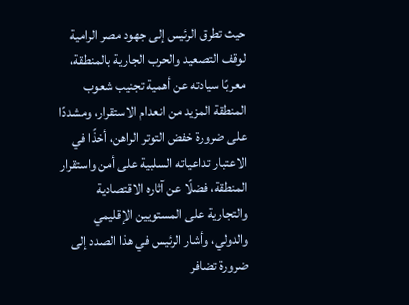حيث تطرق الرئيس إلى جهود مصر الرامية لوقف التصعيد والحرب الجارية بالمنطقة، معربًا سيادته عن أهمية تجنيب شعوب المنطقة المزيد من انعدام الاستقرار، ومشددًا على ضرورة خفض التوتر الراهن، أخذًا في الاعتبار تداعياته السلبية على أمن واستقرار المنطقة، فضلًا عن آثاره الاقتصادية والتجارية على المستويين الإقليمي والدولي، وأشار الرئيس في هذا الصدد إلى ضرورة تضافر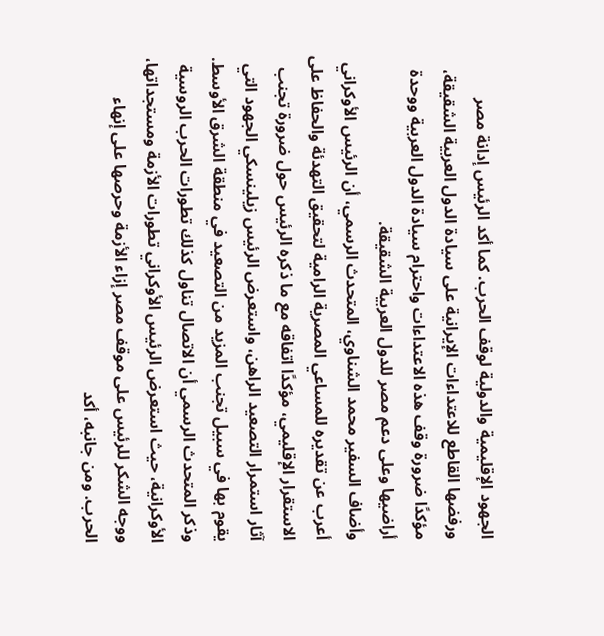الجهود الإقليمية والدولية لوقف الحرب. كما أكد الرئيس إدانة مصر ورفضها القاطع للاعتداءات الإيرانية على سيادة الدول العربية الشقيقة، مؤكدًا ضرورة وقف هذه الاعتداءات واحترام سيادة الدول العربية ووحدة أراضيها وعلى دعم مصر للدول العربية الشقيقة.
وأضاف السفير محمد الشناوي، المتحدث الرسمي، أن الرئيس الأوكراني أعرب عن تقديره للمساعي المصرية الرامية لتحقيق التهدئة والحفاظ على الاستقرار الإقليمي، مؤكدًا اتفاقه مع ما ذكره الرئيس حول ضرورة تجنب آثار استمرار التصعيد الراهن، واستعرض الرئيس زيلينسكي الجهود التي يقوم بها في سبيل تجنب المزيد من التصعيد في منطقة الشرق الأوسط.
وذكر المتحدث الرسمي أن الاتصال تناول كذلك تطورات الحرب الروسية الأوكرانية، حيث استعرض الرئيس الأوكراني تطورات الأزمة ومستجداتها، ووجه الشكر للرئيس على موقف مصر إزاء الأزمة وحرصها على إنهاء الحرب. ومن جانبه، أكد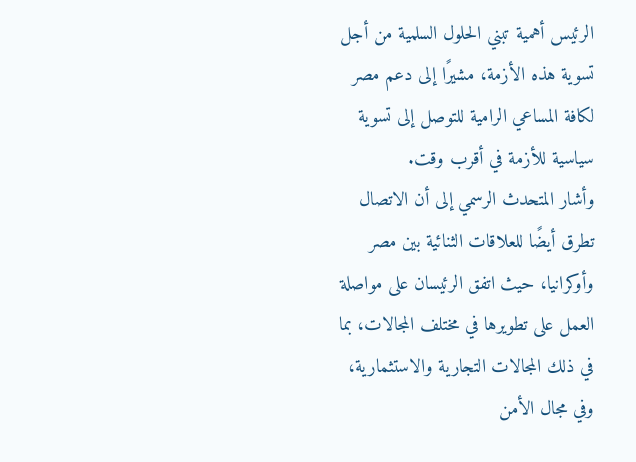الرئيس أهمية تبني الحلول السلمية من أجل تسوية هذه الأزمة، مشيرًا إلى دعم مصر لكافة المساعي الرامية للتوصل إلى تسوية سياسية للأزمة في أقرب وقت.
وأشار المتحدث الرسمي إلى أن الاتصال تطرق أيضًا للعلاقات الثنائية بين مصر وأوكرانيا، حيث اتفق الرئيسان على مواصلة العمل على تطويرها في مختلف المجالات، بما في ذلك المجالات التجارية والاستثمارية، وفي مجال الأمن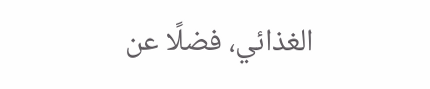الغذائي، فضلًا عن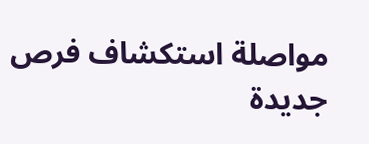مواصلة استكشاف فرص جديدة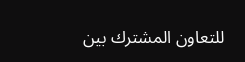للتعاون المشترك بين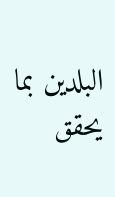البلدين بما يحقق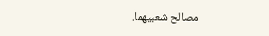مصالح شعبيهما.